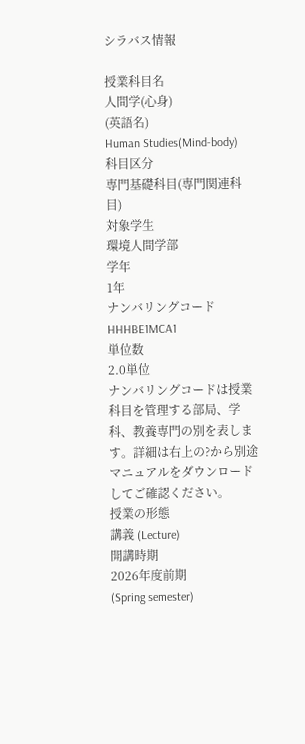シラバス情報

授業科目名
人間学(心身)
(英語名)
Human Studies(Mind-body)
科目区分
専門基礎科目(専門関連科目)
対象学生
環境人間学部
学年
1年
ナンバリングコード
HHHBE1MCA1
単位数
2.0単位
ナンバリングコードは授業科目を管理する部局、学科、教養専門の別を表します。詳細は右上の?から別途マニュアルをダウンロードしてご確認ください。
授業の形態
講義 (Lecture)
開講時期
2026年度前期
(Spring semester)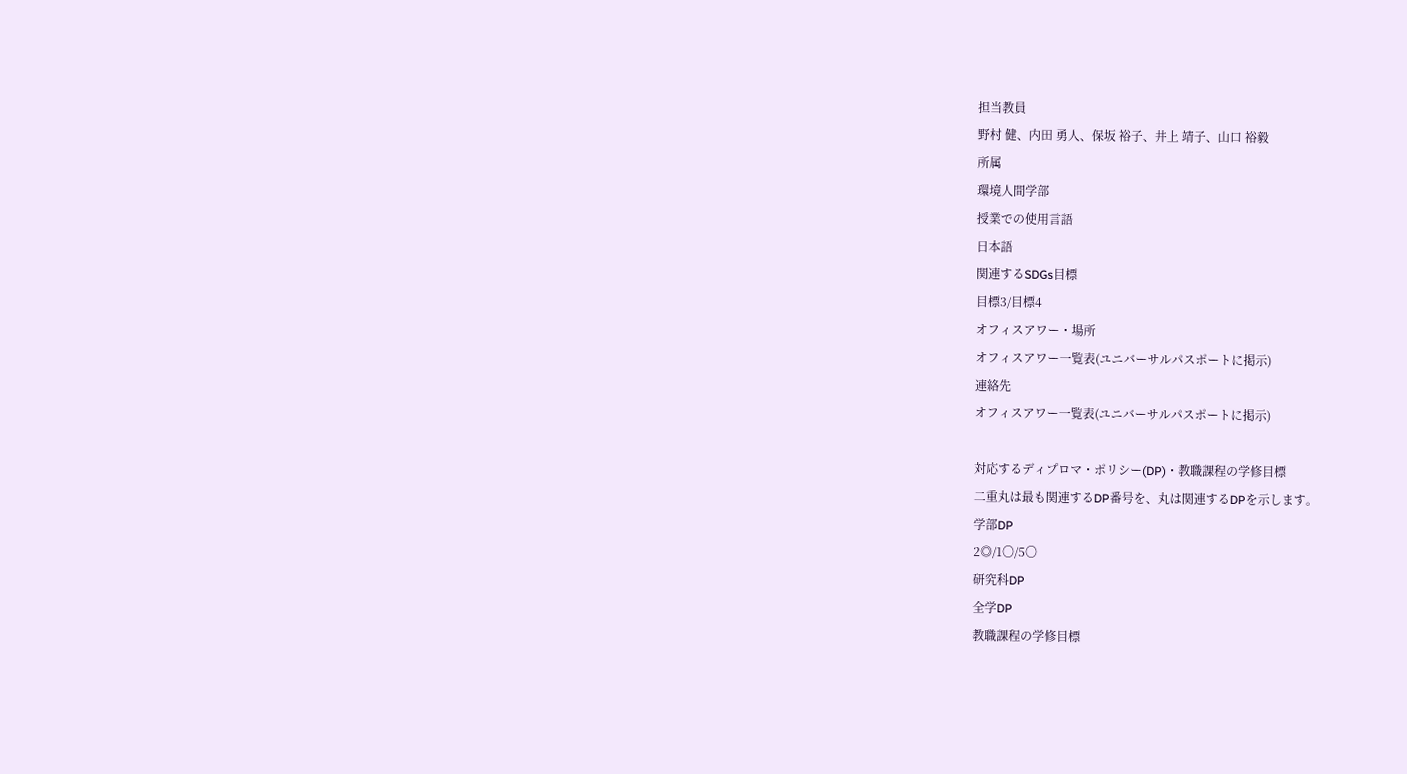担当教員
野村 健、内田 勇人、保坂 裕子、井上 靖子、山口 裕毅
所属
環境人間学部
授業での使用言語
日本語
関連するSDGs目標
目標3/目標4
オフィスアワー・場所
オフィスアワー一覧表(ユニバーサルパスポートに掲示)
連絡先
オフィスアワー一覧表(ユニバーサルパスポートに掲示)

対応するディプロマ・ポリシー(DP)・教職課程の学修目標
二重丸は最も関連するDP番号を、丸は関連するDPを示します。
学部DP
2◎/1〇/5〇
研究科DP
全学DP
教職課程の学修目標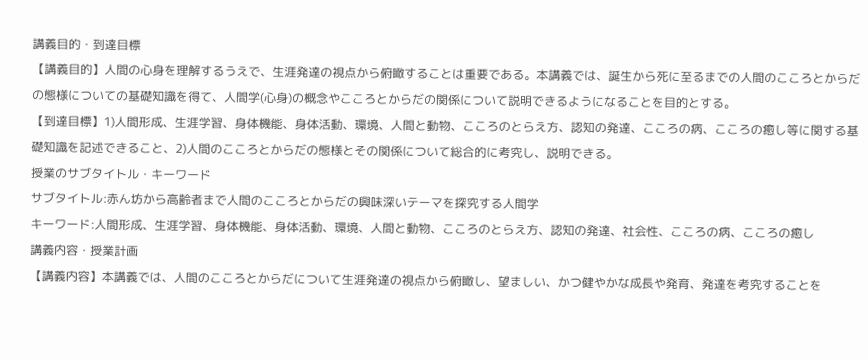講義目的・到達目標
【講義目的】人間の心身を理解するうえで、生涯発達の視点から俯瞰することは重要である。本講義では、誕生から死に至るまでの人間のこころとからだの態様についての基礎知識を得て、人間学(心身)の概念やこころとからだの関係について説明できるようになることを目的とする。
【到達目標】1)人間形成、生涯学習、身体機能、身体活動、環境、人間と動物、こころのとらえ方、認知の発達、こころの病、こころの癒し等に関する基礎知識を記述できること、2)人間のこころとからだの態様とその関係について総合的に考究し、説明できる。
授業のサブタイトル・キーワード
サブタイトル:赤ん坊から高齢者まで人間のこころとからだの興味深いテーマを探究する人間学
キーワード:人間形成、生涯学習、身体機能、身体活動、環境、人間と動物、こころのとらえ方、認知の発達、社会性、こころの病、こころの癒し
講義内容・授業計画
【講義内容】本講義では、人間のこころとからだについて生涯発達の視点から俯瞰し、望ましい、かつ健やかな成長や発育、発達を考究することを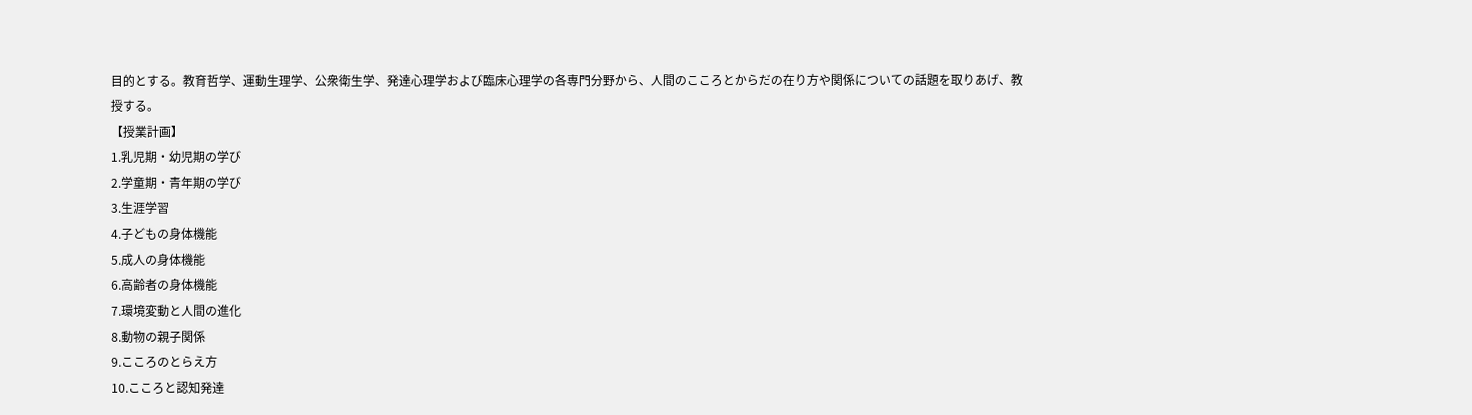目的とする。教育哲学、運動生理学、公衆衛生学、発達心理学および臨床心理学の各専門分野から、人間のこころとからだの在り方や関係についての話題を取りあげ、教授する。
【授業計画】
1.乳児期・幼児期の学び
2.学童期・青年期の学び
3.生涯学習
4.子どもの身体機能
5.成人の身体機能
6.高齢者の身体機能
7.環境変動と人間の進化
8.動物の親子関係
9.こころのとらえ方
10.こころと認知発達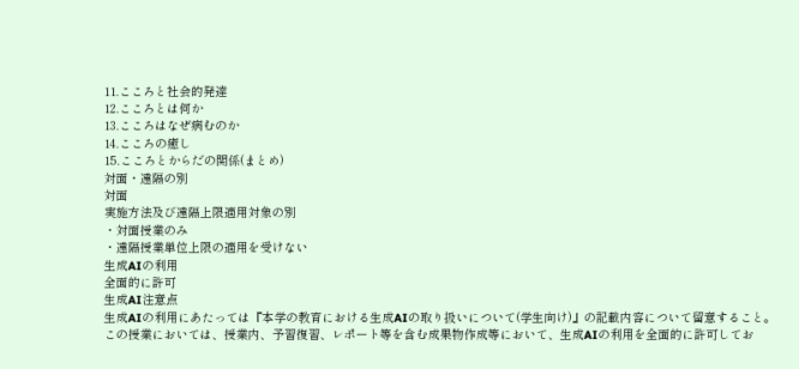11.こころと社会的発達
12.こころとは何か
13.こころはなぜ病むのか
14.こころの癒し
15.こころとからだの関係(まとめ)
対面・遠隔の別
対面
実施方法及び遠隔上限適用対象の別
・対面授業のみ
・遠隔授業単位上限の適用を受けない
生成AIの利用
全面的に許可
生成AI注意点
生成AIの利用にあたっては『本学の教育における生成AIの取り扱いについて(学生向け)』の記載内容について留意すること。
この授業においては、授業内、予習復習、レポート等を含む成果物作成等において、生成AIの利用を全面的に許可してお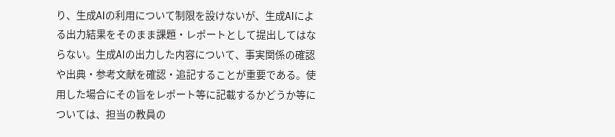り、生成AIの利用について制限を設けないが、生成AIによる出力結果をそのまま課題・レポートとして提出してはならない。生成AIの出力した内容について、事実関係の確認や出典・参考文献を確認・追記することが重要である。使用した場合にその旨をレポート等に記載するかどうか等については、担当の教員の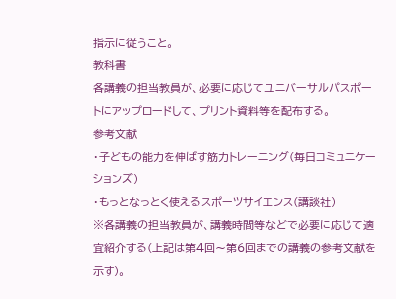指示に従うこと。
教科書
各講義の担当教員が、必要に応じてユニバーサルパスポートにアップロードして、プリント資料等を配布する。
参考文献
・子どもの能力を伸ばす筋力トレーニング(毎日コミュニケーションズ)
・もっとなっとく使えるスポーツサイエンス(講談社)
※各講義の担当教員が、講義時間等などで必要に応じて適宜紹介する(上記は第4回〜第6回までの講義の参考文献を示す)。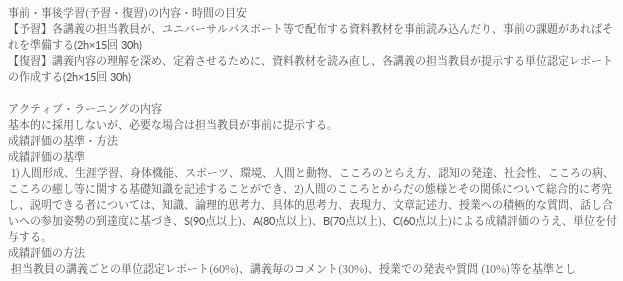事前・事後学習(予習・復習)の内容・時間の目安
【予習】各講義の担当教員が、ユニバーサルパスポート等で配布する資料教材を事前読み込んだり、事前の課題があればそれを準備する(2h×15回 30h)
【復習】講義内容の理解を深め、定着させるために、資料教材を読み直し、各講義の担当教員が提示する単位認定レポートの作成する(2h×15回 30h)

アクティブ・ラーニングの内容
基本的に採用しないが、必要な場合は担当教員が事前に提示する。
成績評価の基準・方法
成績評価の基準
 1)人間形成、生涯学習、身体機能、スポーツ、環境、人間と動物、こころのとらえ方、認知の発達、社会性、こころの病、こころの癒し等に関する基礎知識を記述することができ、2)人間のこころとからだの態様とその関係について総合的に考究し、説明できる者については、知識、論理的思考力、具体的思考力、表現力、文章記述力、授業への積極的な質問、話し合いへの参加姿勢の到達度に基づき、S(90点以上)、A(80点以上)、B(70点以上)、C(60点以上)による成績評価のうえ、単位を付与する。
成績評価の方法
 担当教員の講義ごとの単位認定レポート(60%)、講義毎のコメント(30%)、授業での発表や質問 (10%)等を基準とし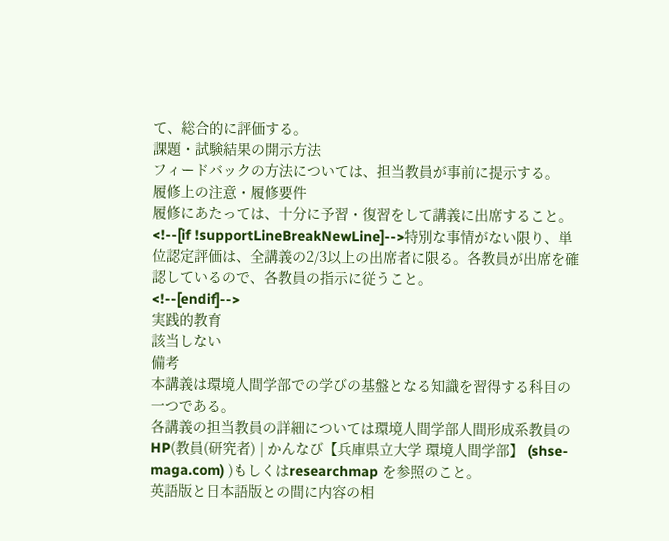て、総合的に評価する。
課題・試験結果の開示方法
フィードバックの方法については、担当教員が事前に提示する。
履修上の注意・履修要件
履修にあたっては、十分に予習・復習をして講義に出席すること。
<!--[if !supportLineBreakNewLine]-->特別な事情がない限り、単位認定評価は、全講義の2/3以上の出席者に限る。各教員が出席を確認しているので、各教員の指示に従うこと。
<!--[endif]-->
実践的教育
該当しない
備考
本講義は環境人間学部での学びの基盤となる知識を習得する科目の一つである。
各講義の担当教員の詳細については環境人間学部人間形成系教員のHP(教員(研究者) | かんなび【兵庫県立大学 環境人間学部】 (shse-maga.com) )もしくはresearchmap を参照のこと。
英語版と日本語版との間に内容の相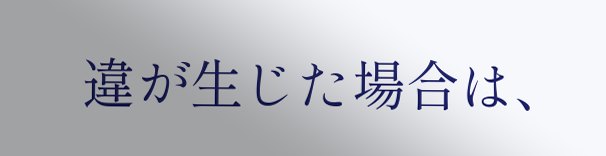違が生じた場合は、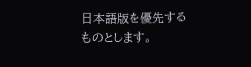日本語版を優先するものとします。